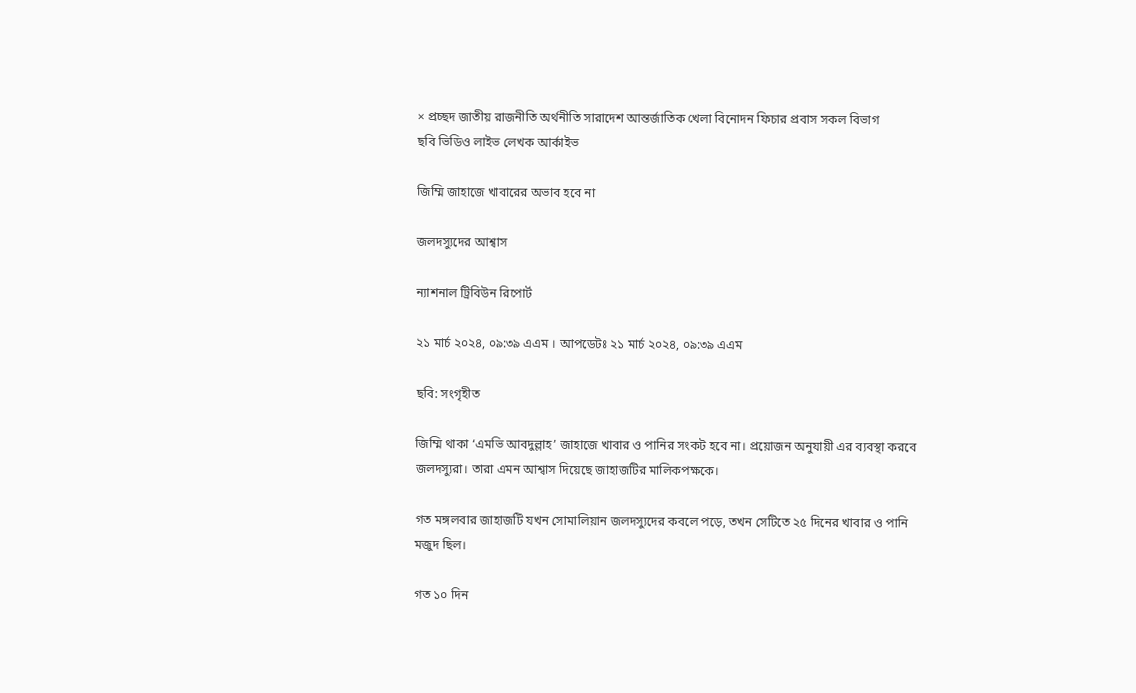× প্রচ্ছদ জাতীয় রাজনীতি অর্থনীতি সারাদেশ আন্তর্জাতিক খেলা বিনোদন ফিচার প্রবাস সকল বিভাগ
ছবি ভিডিও লাইভ লেখক আর্কাইভ

জিম্মি জাহাজে খাবারের অভাব হবে না

জলদস্যুদের আশ্বাস

ন্যাশনাল ট্রিবিউন রিপোর্ট

২১ মার্চ ২০২৪, ০৯:৩৯ এএম । আপডেটঃ ২১ মার্চ ২০২৪, ০৯:৩৯ এএম

ছবি: সংগৃহীত

জিম্মি থাকা ‘এমভি আবদুল্লাহ’ জাহাজে খাবার ও পানির সংকট হবে না। প্রয়োজন অনুযায়ী এর ব্যবস্থা করবে জলদস্যুরা। তারা এমন আশ্বাস দিয়েছে জাহাজটির মালিকপক্ষকে।

গত মঙ্গলবার জাহাজটি যখন সোমালিয়ান জলদস্যুদের কবলে পড়ে, তখন সেটিতে ২৫ দিনের খাবার ও পানি মজুদ ছিল।

গত ১০ দিন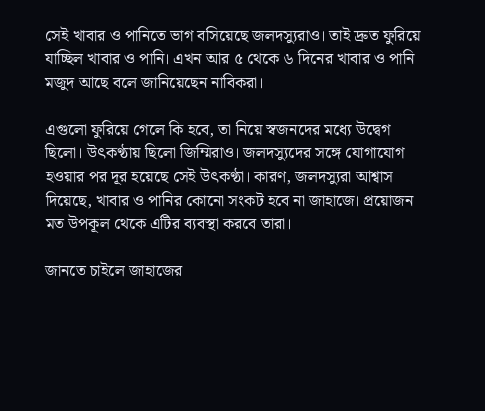সেই খাবার ও পানিতে ভাগ বসিয়েছে জলদস্যুরাও। তাই দ্রুত ফুরিয়ে যাচ্ছিল খাবার ও পানি। এখন আর ৫ থেকে ৬ দিনের খাবার ও পানি মজুদ আছে বলে জানিয়েছেন নাবিকরা।

এগুলো ফুরিয়ে গেলে কি হবে, তা নিয়ে স্বজনদের মধ্যে উদ্বেগ ছিলো। উৎকণ্ঠায় ছিলো জিম্মিরাও। জলদস্যুদের সঙ্গে যোগাযোগ হওয়ার পর দূর হয়েছে সেই উৎকণ্ঠা। কারণ, জলদস্যুরা আশ্বাস দিয়েছে, খাবার ও পানির কোনো সংকট হবে না জাহাজে। প্রয়োজন মত উপকূল থেকে এটির ব্যবস্থা করবে তারা।

জানতে চাইলে জাহাজের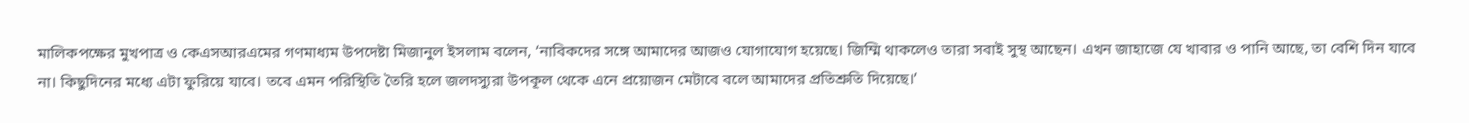মালিকপক্ষের মুখপাত্র ও কেএসআরএমের গণমাধ্যম উপদেষ্টা মিজানুল ইসলাম বলেন, ‘নাবিকদের সঙ্গে আমাদের আজও যোগাযোগ হয়েছে। জিম্মি থাকলেও তারা সবাই সুস্থ আছেন। এখন জাহাজে যে খাবার ও পানি আছে, তা বেশি দিন যাবে না। কিছুদিনের মধ্যে এটা ফুরিয়ে যাবে। তবে এমন পরিস্থিতি তৈরি হলে জলদস্যুরা উপকূল থেকে এনে প্রয়োজন মেটাবে বলে আমাদের প্রতিশ্রুতি দিয়েছে।’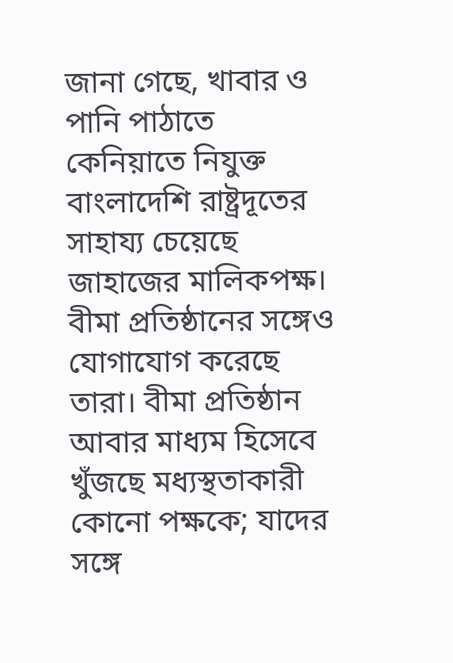জানা গেছে, খাবার ও পানি পাঠাতে কেনিয়াতে নিযুক্ত বাংলাদেশি রাষ্ট্রদূতের সাহায্য চেয়েছে জাহাজের মালিকপক্ষ। বীমা প্রতিষ্ঠানের সঙ্গেও যোগাযোগ করেছে তারা। বীমা প্রতিষ্ঠান আবার মাধ্যম হিসেবে খুঁজছে মধ্যস্থতাকারী কোনো পক্ষকে; যাদের সঙ্গে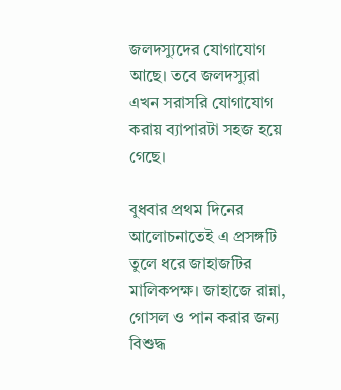জলদস্যুদের যোগাযোগ আছে। তবে জলদস্যুরা এখন সরাসরি যোগাযোগ করায় ব্যাপারটা সহজ হয়ে গেছে।

বুধবার প্রথম দিনের আলোচনাতেই এ প্রসঙ্গটি তুলে ধরে জাহাজটির মালিকপক্ষ। জাহাজে রান্না, গোসল ও পান করার জন্য বিশুদ্ধ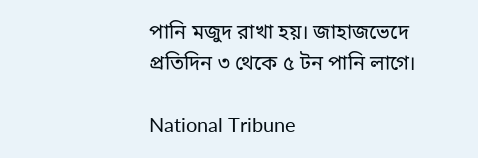পানি মজুদ রাখা হয়। জাহাজভেদে প্রতিদিন ৩ থেকে ৫ টন পানি লাগে।

National Tribune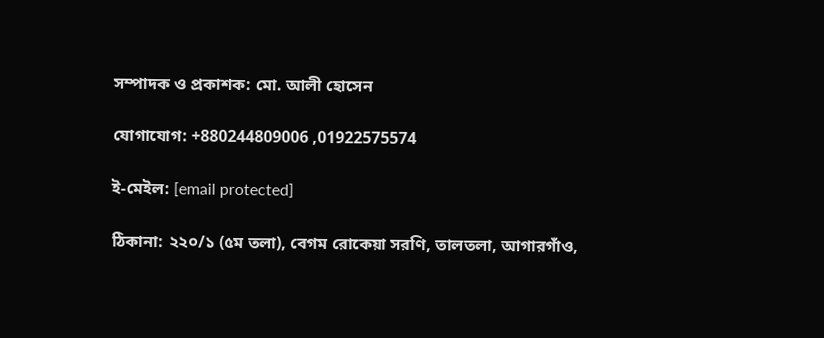সম্পাদক ও প্রকাশক: মো. আলী হোসেন

যোগাযোগ: +880244809006 ,01922575574

ই-মেইল: [email protected]

ঠিকানা: ২২০/১ (৫ম তলা), বেগম রোকেয়া সরণি, তালতলা, আগারগাঁও,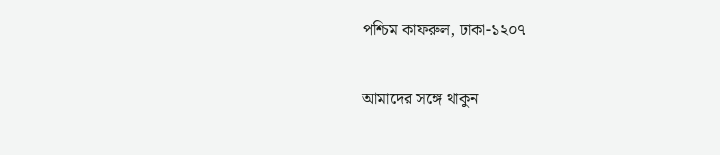পশ্চিম কাফরুল, ঢাকা-১২০৭

আমাদের সঙ্গে থাকুন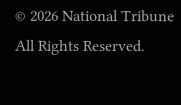© 2026 National Tribune All Rights Reserved.